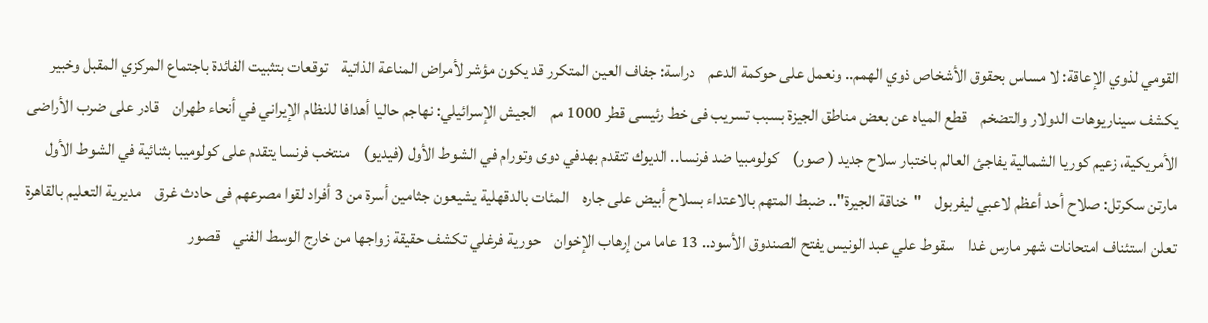القومي لذوي الإعاقة: لا مساس بحقوق الأشخاص ذوي الهمم.. ونعمل على حوكمة الدعم    دراسة: جفاف العين المتكرر قد يكون مؤشر لأمراض المناعة الذاتية    توقعات بتثبيت الفائدة باجتماع المركزي المقبل وخبير يكشف سيناريوهات الدولار والتضخم    قطع المياه عن بعض مناطق الجيزة بسبب تسريب فى خط رئيسى قطر 1000 مم    الجيش الإسرائيلي: نهاجم حاليا أهدافا للنظام الإيراني في أنحاء طهران    قادر على ضرب الأراضى الأمريكية، زعيم كوريا الشمالية يفاجئ العالم باختبار سلاح جديد ( صور)    كولومبيا ضد فرنسا.. الديوك تتقدم بهدفي دوى وتورام في الشوط الأول (فيديو)    منتخب فرنسا يتقدم على كولوميبا بثنائية في الشوط الأول    مارتن سكرتل: صلاح أحد أعظم لاعبي ليفربول    "خناقة الجيرة".. ضبط المتهم بالاعتداء بسلاح أبيض على جاره    المئات بالدقهلية يشيعون جثامين أسرة من 3 أفراد لقوا مصرعهم فى حادث غرق    مديرية التعليم بالقاهرة تعلن استئناف امتحانات شهر مارس غدا    سقوط علي عبد الونيس يفتح الصندوق الأسود.. 13 عاما من إرهاب الإخوان    حورية فرغلي تكشف حقيقة زواجها من خارج الوسط الفني    قصور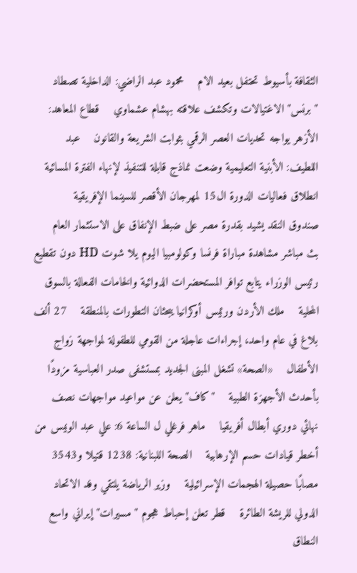الثقافة بأسيوط تحتفل بعيد الام    محمود عبد الراضي: الداخلية تصطاد "برنس" الاغتيالات وتكشف علاقته بهشام عشماوي    قطاع المعاهد: الأزهر يواجه تحديات العصر الرقمي بثوابت الشريعة والقانون    عبد اللطيف: الأبنية التعليمية وضعت نماذج قابلة للتنفيذ لإنهاء الفترة المسائية    انطلاق فعاليات الدورة ال15 لمهرجان الأقصر للسينما الإفريقية    صندوق النقد يشيد بقدرة مصر على ضبط الإنفاق على الاستثمار العام    بث مباشر مشاهدة مباراة فرنسا وكولومبيا اليوم يلا شوت HD دون تقطيع    رئيس الوزراء يتابع توافر المستحضرات الدوائية والخامات الفعالة بالسوق المحلية    ملك الأردن ورئيس أوكرانيا يبحثان التطورات بالمنطقة    27 ألف بلاغ في عام واحد، إجراءات عاجلة من القومي للطفولة لمواجهة زواج الأطفال    «الصحة» تشغل المبنى الجديد بمستشفى صدر العباسية مزودًا بأحدث الأجهزة الطبية    "كاف" يعلن عن مواعيد مواجهات نصف نهائي دوري أبطال أفريقيا    ماهر فرغلي ل الساعة 6: علي عبد الونيس من أخطر قيادات حسم الإرهابية    الصحة اللبنانية: 1238 قتيلا و3543 مصابًا حصيلة الهجمات الإسرائيلية    وزير الرياضة يلتقي وفد الاتحاد الدولي للريشة الطائرة    قطر تعلن إحباط هجوم "مسيرات" إيراني واسع النطاق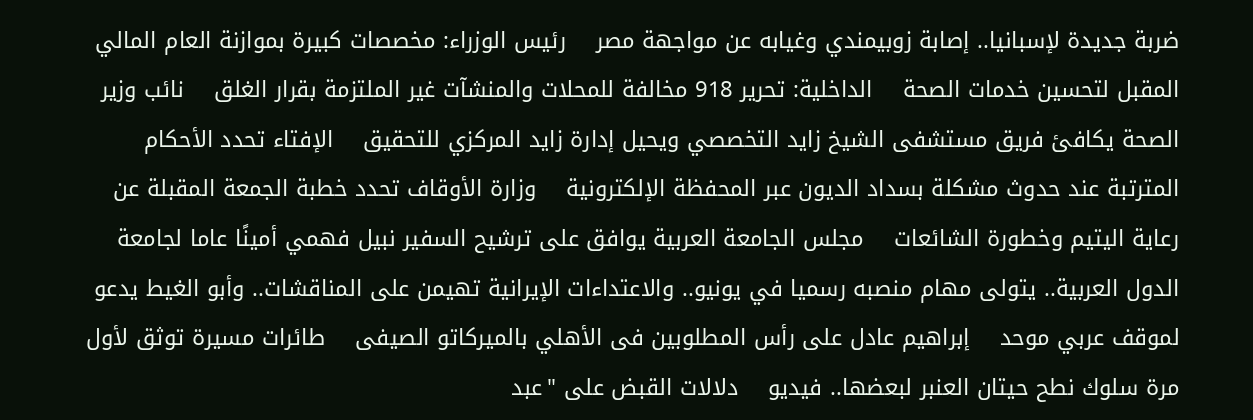ضربة جديدة لإسبانيا.. إصابة زوبيمندي وغيابه عن مواجهة مصر    رئيس الوزراء: مخصصات كبيرة بموازنة العام المالي المقبل لتحسين خدمات الصحة    الداخلية: تحرير 918 مخالفة للمحلات والمنشآت غير الملتزمة بقرار الغلق    نائب وزير الصحة يكافئ فريق مستشفى الشيخ زايد التخصصي ويحيل إدارة زايد المركزي للتحقيق    الإفتاء تحدد الأحكام المترتبة عند حدوث مشكلة بسداد الديون عبر المحفظة الإلكترونية    وزارة الأوقاف تحدد خطبة الجمعة المقبلة عن رعاية اليتيم وخطورة الشائعات    مجلس الجامعة العربية يوافق على ترشيح السفير نبيل فهمي أمينًا عاما لجامعة الدول العربية.. يتولى مهام منصبه رسميا في يونيو.. والاعتداءات الإيرانية تهيمن على المناقشات.. وأبو الغيط يدعو لموقف عربي موحد    إبراهيم عادل على رأس المطلوبين فى الأهلي بالميركاتو الصيفى    طائرات مسيرة توثق لأول مرة سلوك نطح حيتان العنبر لبعضها.. فيديو    دلالات القبض على "عبد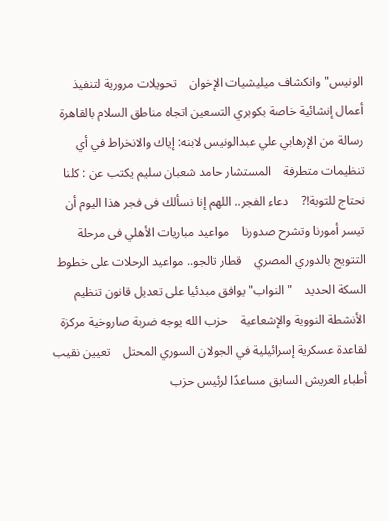الونيس" وانكشاف ميليشيات الإخوان    تحويلات مرورية لتنفيذ أعمال إنشائية خاصة بكوبري التسعين اتجاه مناطق السلام بالقاهرة    رسالة من الإرهابي علي عبدالونيس لابنه: إياك والانخراط في أي تنظيمات متطرفة    المستشار حامد شعبان سليم يكتب عن : كلنا نحتاج للتوبة!?    دعاء الفجر.. اللهم إنا نسألك فى فجر هذا اليوم أن تيسر أمورنا وتشرح صدورنا    مواعيد مباريات الأهلي فى مرحلة التتويج بالدوري المصري    قطار تالجو.. مواعيد الرحلات على خطوط السكة الحديد    "النواب" يوافق مبدئيا على تعديل قانون تنظيم الأنشطة النووية والإشعاعية    حزب الله يوجه ضربة صاروخية مركزة لقاعدة عسكرية إسرائيلية في الجولان السوري المحتل    تعيين نقيب أطباء العريش السابق مساعدًا لرئيس حزب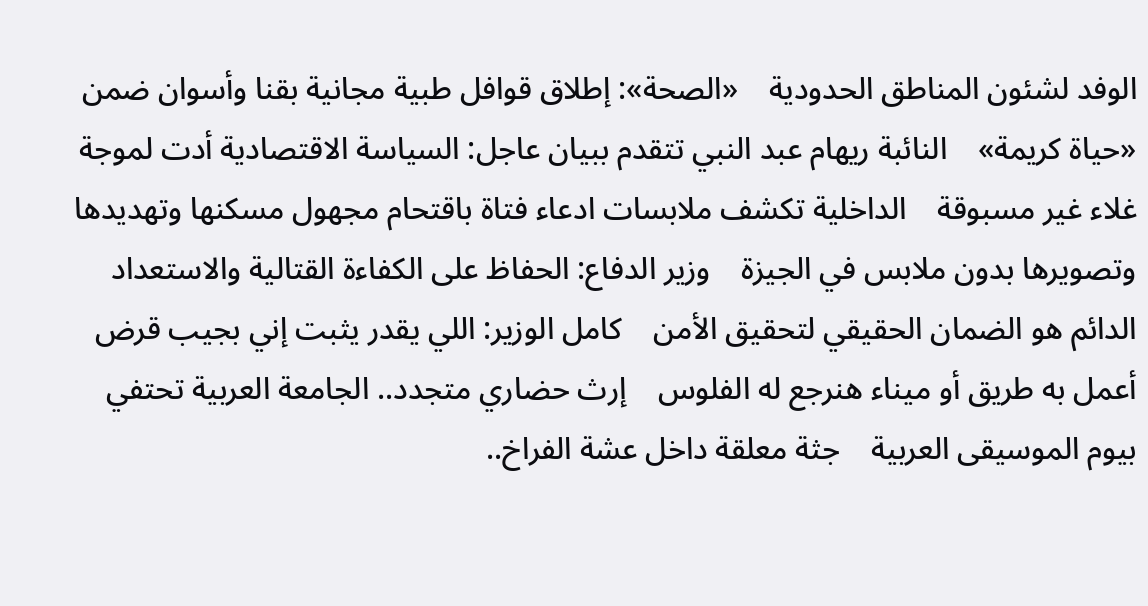الوفد لشئون المناطق الحدودية    «الصحة»: إطلاق قوافل طبية مجانية بقنا وأسوان ضمن «حياة كريمة»    النائبة ريهام عبد النبي تتقدم ببيان عاجل: السياسة الاقتصادية أدت لموجة غلاء غير مسبوقة    الداخلية تكشف ملابسات ادعاء فتاة باقتحام مجهول مسكنها وتهديدها وتصويرها بدون ملابس في الجيزة    وزير الدفاع: الحفاظ على الكفاءة القتالية والاستعداد الدائم هو الضمان الحقيقي لتحقيق الأمن    كامل الوزير: اللي يقدر يثبت إني بجيب قرض أعمل به طريق أو ميناء هنرجع له الفلوس    إرث حضاري متجدد.. الجامعة العربية تحتفي بيوم الموسيقى العربية    جثة معلقة داخل عشة الفراخ..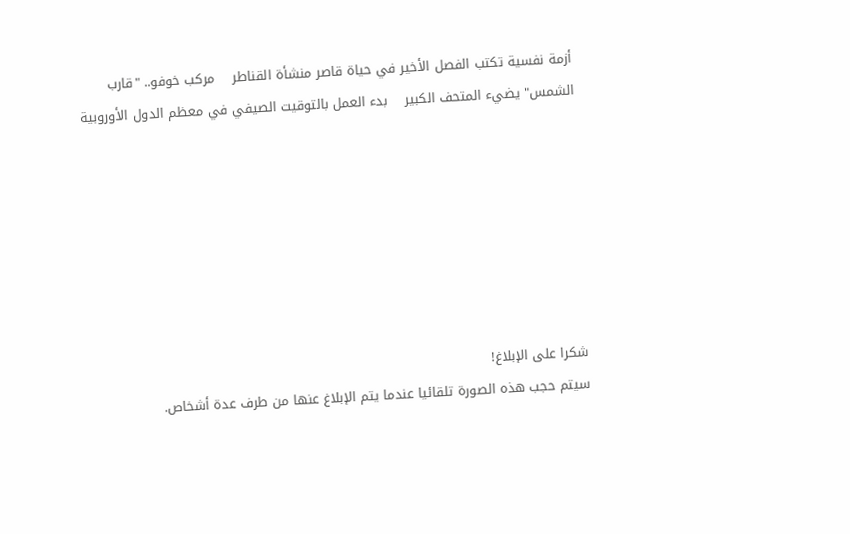أزمة نفسية تكتب الفصل الأخير في حياة قاصر منشأة القناطر    مركب خوفو.. "قارب الشمس" يضيء المتحف الكبير    بدء العمل بالتوقيت الصيفي في معظم الدول الأوروبية







شكرا على الإبلاغ!
سيتم حجب هذه الصورة تلقائيا عندما يتم الإبلاغ عنها من طرف عدة أشخاص.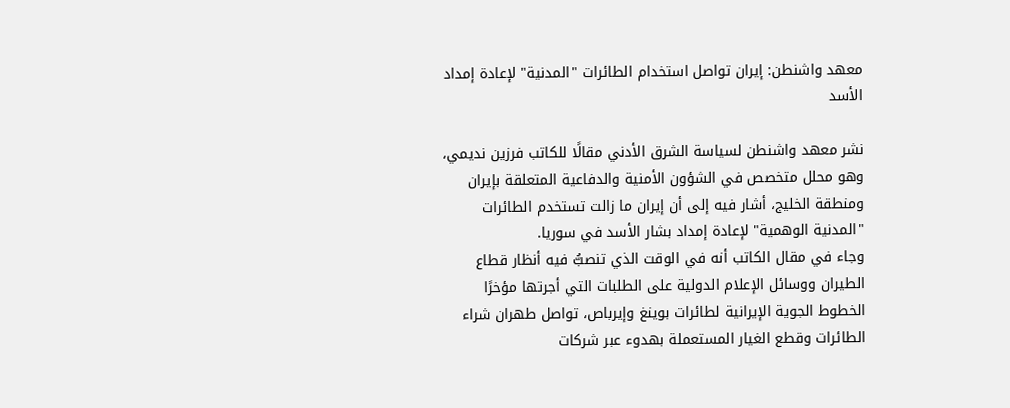معهد واشنطن: إيران تواصل استخدام الطائرات "المدنية" لإعادة إمداد الأسد

نشر معهد واشنطن لسياسة الشرق الأدني مقالًا للكاتب فرزين نديمي، وهو محلل متخصص في الشؤون الأمنية والدفاعية المتعلقة بإيران ومنطقة الخليج، أشار فيه إلى أن إيران ما زالت تستخدم الطائرات "المدنية الوهمية" لإعادة إمداد بشار الأسد في سوريا.
وجاء في مقال الكاتب أنه في الوقت الذي تنصبُّ فيه أنظار قطاع الطيران ووسائل الإعلام الدولية على الطلبات التي أجرتها مؤخرًا الخطوط الجوية الإيرانية لطائرات بوينغ وإيرباص، تواصل طهران شراء الطائرات وقطع الغيار المستعملة بهدوء عبر شركات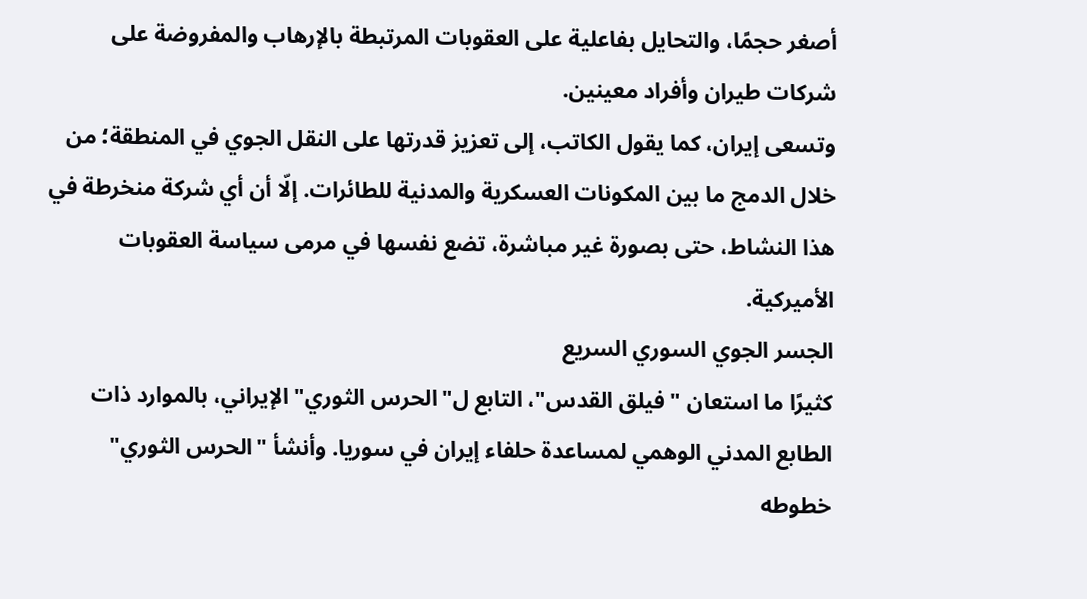أصغر حجمًا، والتحايل بفاعلية على العقوبات المرتبطة بالإرهاب والمفروضة على شركات طيران وأفراد معينين.
وتسعى إيران، كما يقول الكاتب، إلى تعزيز قدرتها على النقل الجوي في المنطقة؛ من خلال الدمج ما بين المكونات العسكرية والمدنية للطائرات. إلّا أن أي شركة منخرطة في هذا النشاط، حتى بصورة غير مباشرة، تضع نفسها في مرمى سياسة العقوبات الأميركية.
الجسر الجوي السوري السريع
كثيرًا ما استعان "فيلق القدس"، التابع ل"الحرس الثوري" الإيراني، بالموارد ذات الطابع المدني الوهمي لمساعدة حلفاء إيران في سوريا. وأنشأ "الحرس الثوري" خطوطه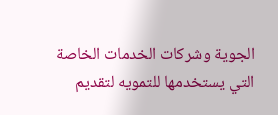الجوية وشركات الخدمات الخاصة التي يستخدمها للتمويه لتقديم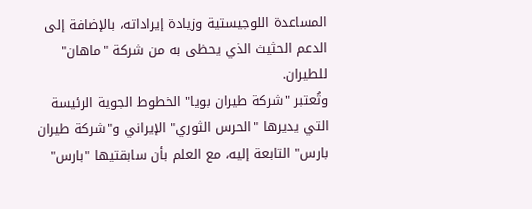المساعدة اللوجيستية وزيادة إيراداته، بالإضافة إلى الدعم الحثيث الذي يحظى به من شركة "ماهان" للطيران.
وتُعتبر "شركة طيران بويا" الخطوط الجوية الرئيسة التي يديرها "الحرس الثوري" الإيراني و"شركة طيران بارس" التابعة إليه، مع العلم بأن سابقتيها "بارس"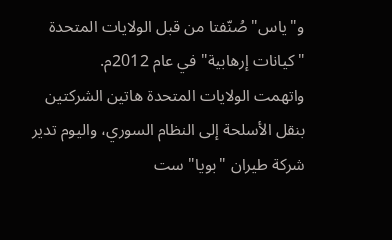و"ياس" صُنّفتا من قبل الولايات المتحدة "كيانات إرهابية" في عام 2012م.
واتهمت الولايات المتحدة هاتين الشركتين بنقل الأسلحة إلى النظام السوري، واليوم تدير شركة طيران "بويا" ست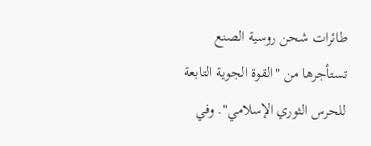طائرات شحن روسية الصنع تستأجرها من "القوة الجوية التابعة للحرس الثوري الإسلامي". وفي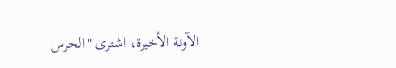الآونة الأخيرة، اشترى "الحرس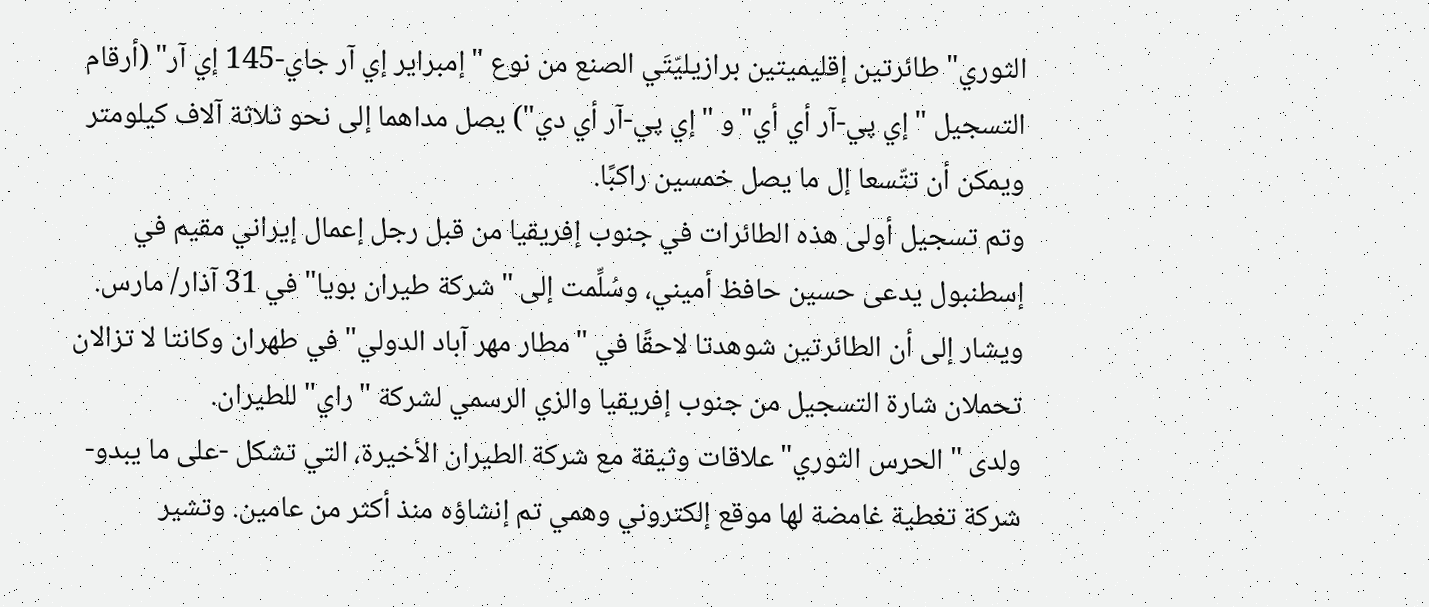الثوري" طائرتين إقليميتين برازيليّتَي الصنع من نوع "إمبراير إي آر جاي-145 إي آر" (أرقام التسجيل "إي پي-آر أي أي" و "إي پي-آر أي دي") يصل مداهما إلى نحو ثلاثة آلاف كيلومتر ويمكن أن تتّسعا إل ما يصل خمسين راكبًا.
وتم تسجيل أولى هذه الطائرات في جنوب إفريقيا من قبل رجل إعمال إيراني مقيم في إسطنبول يدعى حسين حافظ أميني، وسُلِّمت إلى "شركة طيران بويا" في 31 آذار/ مارس. ويشار إلى أن الطائرتين شوهدتا لاحقًا في "مطار مهر آباد الدولي" في طهران وكانتا لا تزالان تحملان شارة التسجيل من جنوب إفريقيا والزي الرسمي لشركة "راي" للطيران.
ولدى "الحرس الثوري" علاقات وثيقة مع شركة الطيران الأخيرة، التي تشكل -على ما يبدو- شركة تغطية غامضة لها موقع إلكتروني وهمي تم إنشاؤه منذ أكثر من عامين. وتشير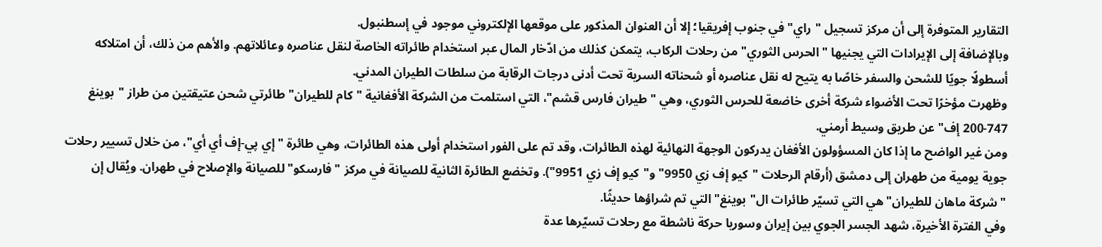التقارير المتوفرة إلى أن مركز تسجيل "راي" في جنوب إفريقيا؛ إلا أن العنوان المذكور على موقعها الإلكتروني موجود في إسطنبول.
وبالإضافة إلى الإيرادات التي يجنيها "الحرس الثوري" من رحلات الركاب، يتمكن كذلك من ادّخار المال عبر استخدام طائراته الخاصة لنقل عناصره وعائلاتهم. والأهم من ذلك، أن امتلاكه أسطولًا جويًا للشحن والسفر خاصًا به يتيح له نقل عناصره أو شحناته السرية تحت أدنى درجات الرقابة من سلطات الطيران المدني.
وظهرت مؤخرًا تحت الأضواء شركة أخرى خاضعة للحرس الثوري، وهي "طيران فارس قشم"، التي استلمت من الشركة الأفغانية "كام للطيران" طائرتي شحن عتيقتين من طراز "بوينغ 747-200 إف" عن طريق وسيط أرمني.
ومن غير الواضح ما إذا كان المسؤولون الأفغان يدركون الوجهة النهائية لهذه الطائرات، وقد تم على الفور استخدام أولى هذه الطائرات، وهي طائرة "إي پي-إف أي أي"، من خلال تسيير رحلات جوية يومية من طهران إلى دمشق (أرقام الرحلات "كيو إف زي 9950" و"كيو إف زي 9951"). وتخضع الطائرة الثانية للصيانة في مركز "فارسكو" للصيانة والإصلاح في طهران. ويُقال إن "شركة ماهان للطيران" هي التي تسيّر طائرات ال"بوينغ" التي تم شراؤها حديثًا.
وفي الفترة الأخيرة، شهد الجسر الجوي بين إيران وسوريا حركة ناشطة مع رحلات تسيّرها عدة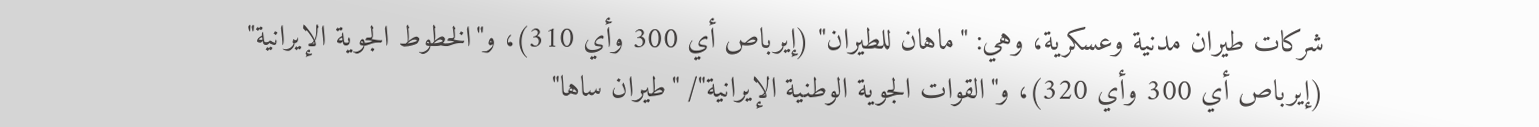شركات طيران مدنية وعسكرية، وهي: "ماهان للطيران" (إيرباص أي 300 وأي 310)، و"الخطوط الجوية الإيرانية" (إيرباص أي 300 وأي 320)، و"القوات الجوية الوطنية الإيرانية"/ "طيران ساها"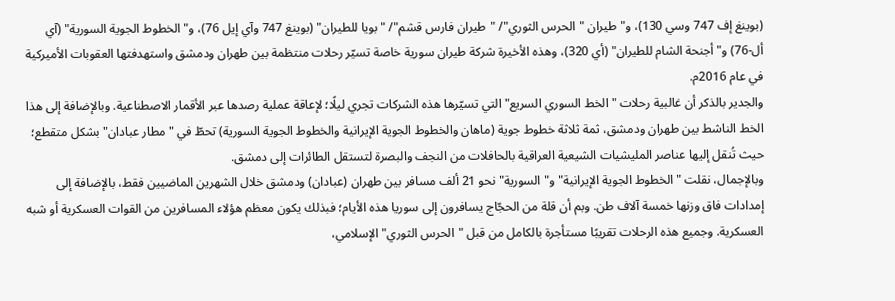(بوينغ إف 747 وسي 130)، و"طيران "الحرس الثوري"/ "طيران فارس قشم"/ "بويا للطيران" (بوينغ 747 وآي إيل 76)، و"الخطوط الجوية السورية" (آي أل-76) و"أجنحة الشام للطيران" (أي 320)، وهذه الأخيرة شركة طيران سورية خاصة تسيّر رحلات منتظمة بين طهران ودمشق واستهدفتها العقوبات الأميركية في عام 2016م.
والجدير بالذكر أن غالبية رحلات "الخط السوري السريع" التي تسيّرها هذه الشركات تجري ليلًا؛ لإعاقة عملية رصدها عبر الأقمار الاصطناعية. وبالإضافة إلى هذا الخط الناشط بين طهران ودمشق، ثمة ثلاثة خطوط جوية (ماهان والخطوط الجوية الإيرانية والخطوط الجوية السورية) تحطّ في "مطار عبادان" بشكل متقطع؛ حيث تُنقل إليها عناصر المليشيات الشيعية العراقية بالحافلات من النجف والبصرة لتستقل الطائرات إلى دمشق.
وبالإجمال، نقلت "الخطوط الجوية الإيرانية" و"السورية" نحو 21 ألف مسافر بين طهران (عبادان) ودمشق خلال الشهرين الماضيين فقط، بالإضافة إلى إمدادات فاق وزنها خمسة آلاف طن. وبم أن قلة من الحجّاج يسافرون إلى سوريا هذه الأيام؛ فبذلك يكون معظم هؤلاء المسافرين من القوات العسكرية أو شبه العسكرية. وجميع هذه الرحلات تقريبًا مستأجرة بالكامل من قبل "الحرس الثوري" الإسلامي،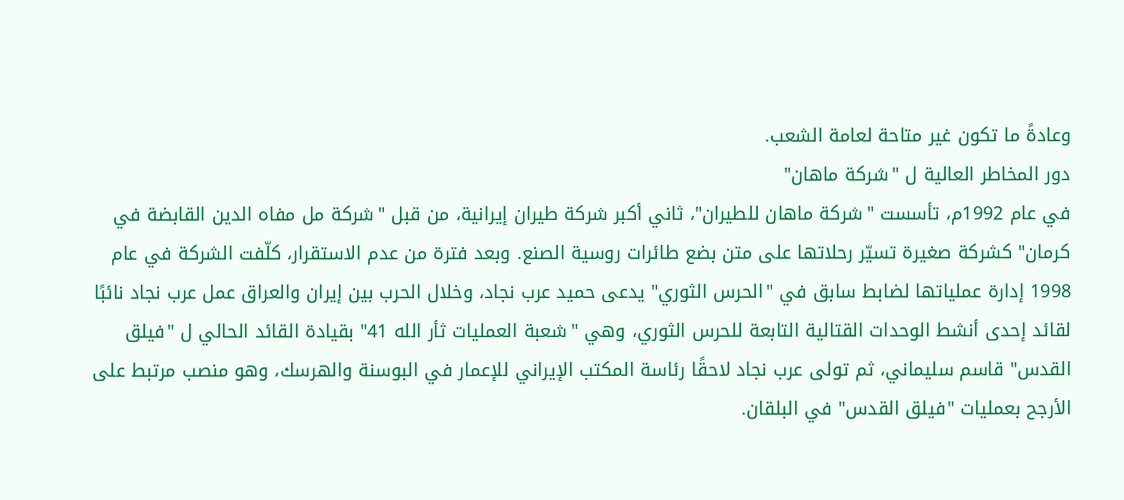وعادةً ما تكون غير متاحة لعامة الشعب.
دور المخاطر العالية ل "شركة ماهان"
في عام 1992م، تأسست "شركة ماهان للطيران"، ثاني أكبر شركة طيران إيرانية، من قبل "شركة مل مفاه الدين القابضة في كرمان" كشركة صغيرة تسيّر رحلاتها على متن بضع طائرات روسية الصنع. وبعد فترة من عدم الاستقرار، كلّفت الشركة في عام 1998 إدارة عملياتها لضابط سابق في "الحرس الثوري" يدعى حميد عرب نجاد، وخلال الحرب بين إيران والعراق عمل عرب نجاد نائبًا لقائد إحدى أنشط الوحدات القتالية التابعة للحرس الثوري، وهي "شعبة العمليات ثأر الله 41" بقيادة القائد الحالي ل "فيلق القدس" قاسم سليماني، ثم تولى عرب نجاد لاحقًا رئاسة المكتب الإيراني للإعمار في البوسنة والهرسك، وهو منصب مرتبط على الأرجح بعمليات "فيلق القدس" في البلقان.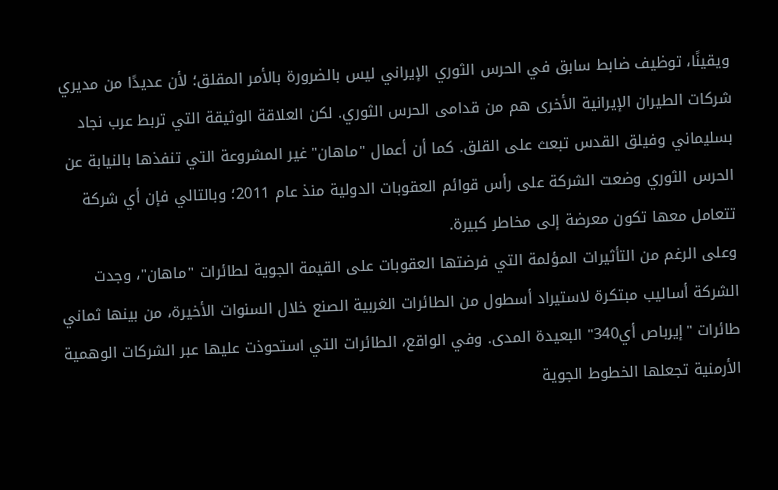ويقينًا، توظيف ضابط سابق في الحرس الثوري الإيراني ليس بالضرورة بالأمر المقلق؛ لأن عديدًا من مديري شركات الطيران الإيرانية الأخرى هم من قدامى الحرس الثوري. لكن العلاقة الوثيقة التي تربط عرب نجاد بسليماني وفيلق القدس تبعث على القلق. كما أن أعمال "ماهان" غير المشروعة التي تنفذها بالنيابة عن الحرس الثوري وضعت الشركة على رأس قوائم العقوبات الدولية منذ عام 2011؛ وبالتالي فإن أي شركة تتعامل معها تكون معرضة إلى مخاطر كبيرة.
وعلى الرغم من التأثيرات المؤلمة التي فرضتها العقوبات على القيمة الجوية لطائرات "ماهان"، وجدت الشركة أساليب مبتكرة لاستيراد أسطول من الطائرات الغربية الصنع خلال السنوات الأخيرة، من بينها ثماني طائرات "إيرباص أي340" البعيدة المدى. وفي الواقع، الطائرات التي استحوذت عليها عبر الشركات الوهمية الأرمنية تجعلها الخطوط الجوية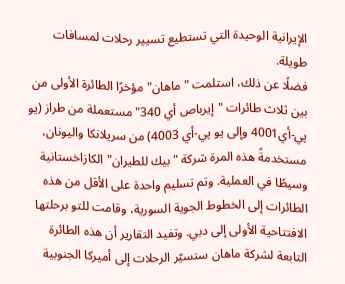الإيرانية الوحيدة التي تستطيع تسيير رحلات لمسافات طويلة.
فضلًا عن ذلك، استلمت "ماهان" مؤخرًا الطائرة الأولى من بين ثلاث طائرات "إيرباص أي 340" مستعملة من طراز (يو پي-أي4001 وإلى يو پي-أي 4003) من سريلانكا واليونان، مستخدمةً هذه المرة شركة "بيك للطيران" الكازاخستانية وسيطًا في العملية. وتم تسليم واحدة على الأقل من هذه الطائرات إلى الخطوط الجوية السورية، وقامت للتو برحلتها الافتتاحية الأولى إلى دبي. وتفيد التقارير أن هذه الطائرة التابعة لشركة ماهان ستسيّر الرحلات إلى أميركا الجنوبية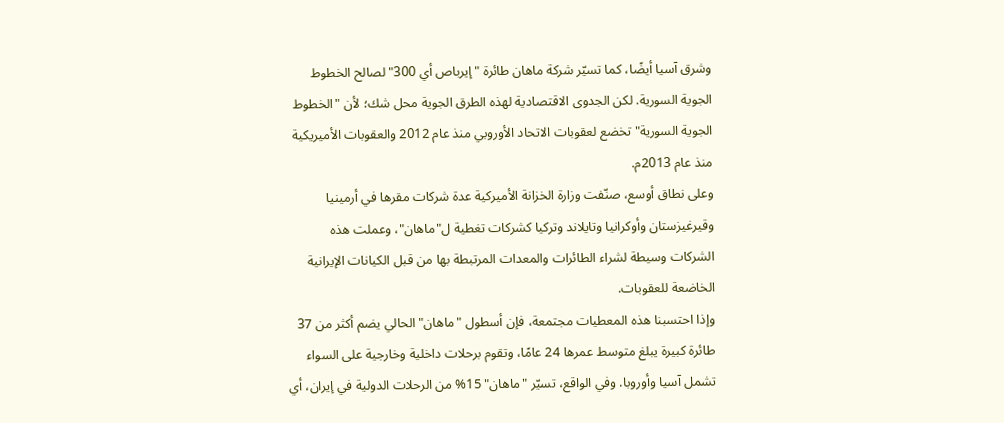وشرق آسيا أيضًا، كما تسيّر شركة ماهان طائرة "إيرباص أي 300" لصالح الخطوط الجوية السورية. لكن الجدوى الاقتصادية لهذه الطرق الجوية محل شك؛ لأن "الخطوط الجوية السورية" تخضع لعقوبات الاتحاد الأوروبي منذ عام 2012 والعقوبات الأميريكية منذ عام 2013م.
وعلى نطاق أوسع، صنّفت وزارة الخزانة الأميركية عدة شركات مقرها في أرمينيا وقيرغيزستان وأوكرانيا وتايلاند وتركيا كشركات تغطية ل"ماهان"، وعملت هذه الشركات وسيطة لشراء الطائرات والمعدات المرتبطة بها من قبل الكيانات الإيرانية الخاضعة للعقوبات.
وإذا احتسبنا هذه المعطيات مجتمعة، فإن أسطول "ماهان" الحالي يضم أكثر من 37 طائرة كبيرة يبلغ متوسط عمرها 24 عامًا، وتقوم برحلات داخلية وخارجية على السواء تشمل آسيا وأوروبا. وفي الواقع، تسيّر "ماهان" 15% من الرحلات الدولية في إيران، أي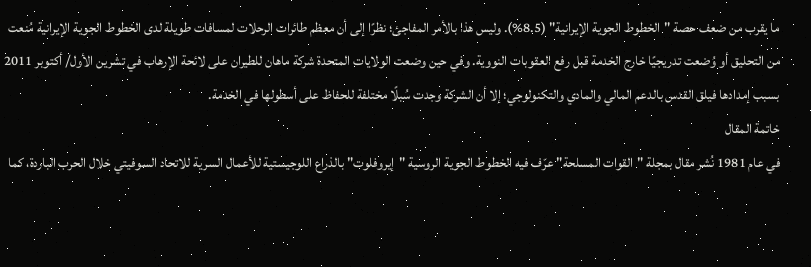ما يقرب من ضعف حصة "الخطوط الجوية الإيرانية" (8.5%). وليس هذا بالأمر المفاجئ؛ نظرًا إلى أن معظم طائرات الرحلات لمسافات طويلة لدى الخطوط الجوية الإيرانية مُنعت من التحليق أو وُضعت تدريجيًا خارج الخدمة قبل رفع العقوبات النووية. وفي حين وضعت الولايات المتحدة شركة ماهان للطيران على لائحة الإرهاب في تشرين الأول/ أكتوبر 2011 بسبب إمدادها فيلق القدس بالدعم المالي والمادي والتكنولوجي؛ إلا أن الشركة وجدت سُبلًا مختلفة للحفاظ على أسطولها في الخدمة.
خاتمة المقال
في عام 1981 نُشر مقال بمجلة "القوات المسلحة" عرّف فيه الخطوط الجوية الروسية "إيروفلوت" بالذراع اللوجيستية للأعمال السرية للاتحاد السوفيتي خلال الحرب الباردة، كما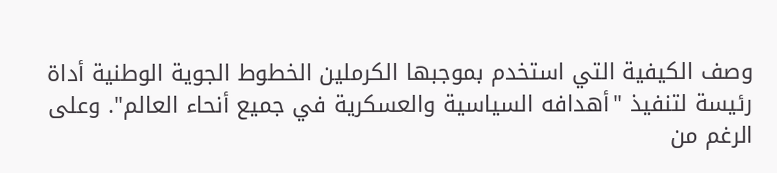وصف الكيفية التي استخدم بموجبها الكرملين الخطوط الجوية الوطنية أداة رئيسة لتنفيذ "أهدافه السياسية والعسكرية في جميع أنحاء العالم". وعلى الرغم من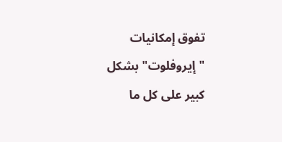تفوق إمكانيات "إيروفلوت" بشكل كبير على كل ما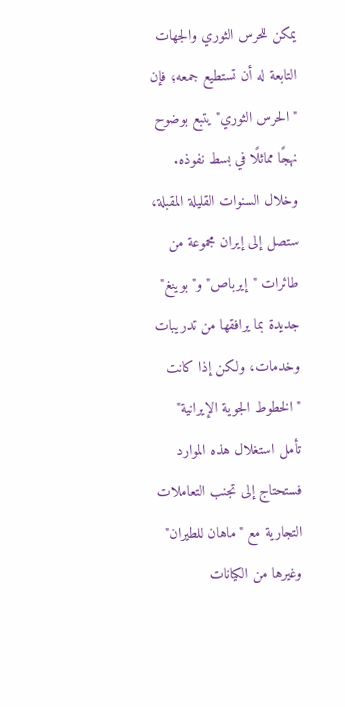يمكن للحرس الثوري والجهات التابعة له أن تستطيع جمعه؛ فإن "الحرس الثوري" يتبع بوضوح نهجًا مماثلًا في بسط نفوذه.
وخلال السنوات القليلة المقبلة، ستصل إلى إيران مجموعة من طائرات "إيرباص" و"بوينغ" جديدة بما يرافقها من تدريبات وخدمات، ولكن إذا كانت "الخطوط الجوية الإيرانية" تأمل استغلال هذه الموارد فستحتاج إلى تجنب التعاملات التجارية مع "ماهان للطيران" وغيرها من الكيانات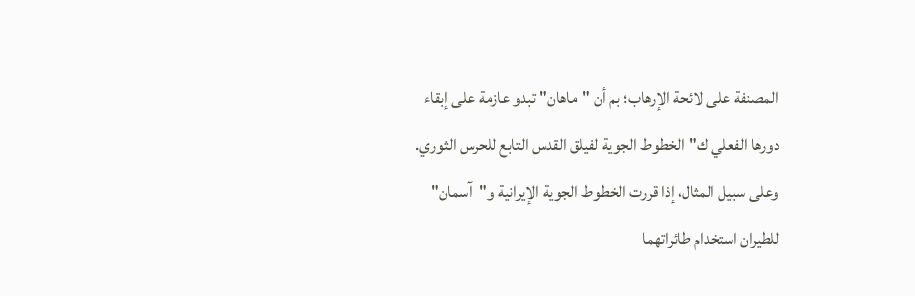المصنفة على لائحة الإرهاب؛ بم أن "ماهان" تبدو عازمة على إبقاء دورها الفعلي ك"الخطوط الجوية لفيلق القدس التابع للحرس الثوري.
وعلى سبيل المثال، إذا قررت الخطوط الجوية الإيرانية و"آسمان" للطيران استخدام طائراتهما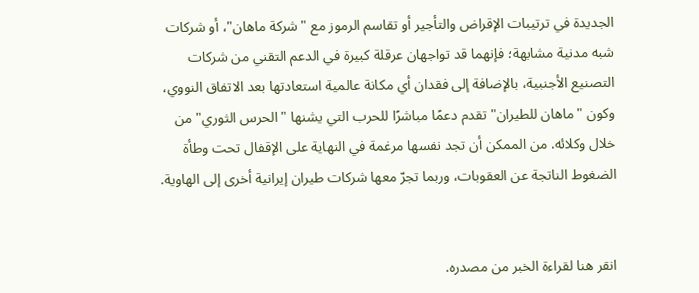الجديدة في ترتيبات الإقراض والتأجير أو تقاسم الرموز مع "شركة ماهان"، أو شركات شبه مدنية مشابهة؛ فإنهما قد تواجهان عرقلة كبيرة في الدعم التقني من شركات التصنيع الأجنبية، بالإضافة إلى فقدان أي مكانة عالمية استعادتها بعد الاتفاق النووي، وكون "ماهان للطيران" تقدم دعمًا مباشرًا للحرب التي يشنها "الحرس الثوري" من خلال وكلائه. من الممكن أن تجد نفسها مرغمة في النهاية على الإقفال تحت وطأة الضغوط الناتجة عن العقوبات، وربما تجرّ معها شركات طيران إيرانية أخرى إلى الهاوية.


انقر هنا لقراءة الخبر من مصدره.